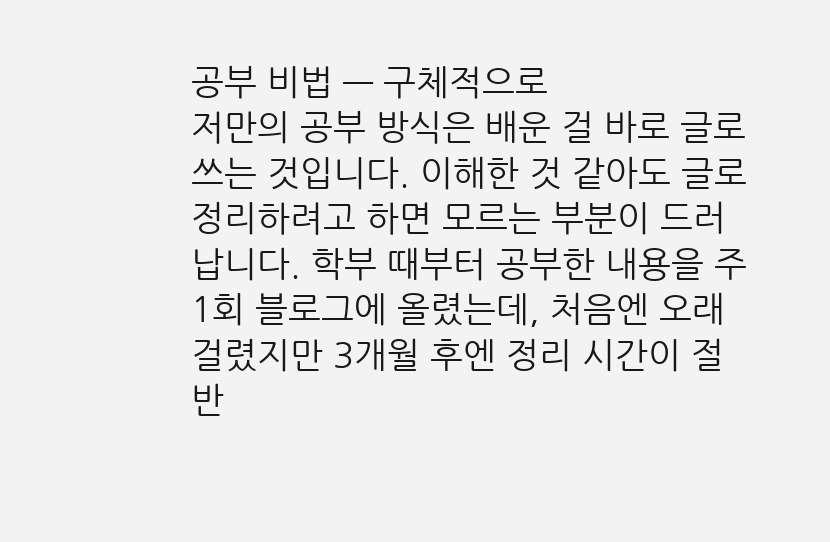공부 비법 — 구체적으로
저만의 공부 방식은 배운 걸 바로 글로 쓰는 것입니다. 이해한 것 같아도 글로 정리하려고 하면 모르는 부분이 드러납니다. 학부 때부터 공부한 내용을 주 1회 블로그에 올렸는데, 처음엔 오래 걸렸지만 3개월 후엔 정리 시간이 절반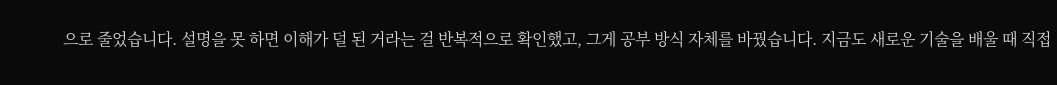으로 줄었습니다. 설명을 못 하면 이해가 덜 된 거라는 걸 반복적으로 확인했고, 그게 공부 방식 자체를 바꿨습니다. 지금도 새로운 기술을 배울 때 직접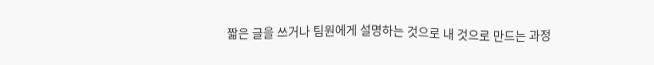짧은 글을 쓰거나 팀원에게 설명하는 것으로 내 것으로 만드는 과정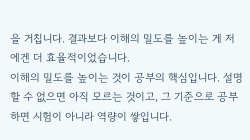을 거칩니다. 결과보다 이해의 밀도를 높이는 게 저에겐 더 효율적이었습니다.
이해의 밀도를 높이는 것이 공부의 핵심입니다. 설명할 수 없으면 아직 모르는 것이고, 그 기준으로 공부하면 시험이 아니라 역량이 쌓입니다.